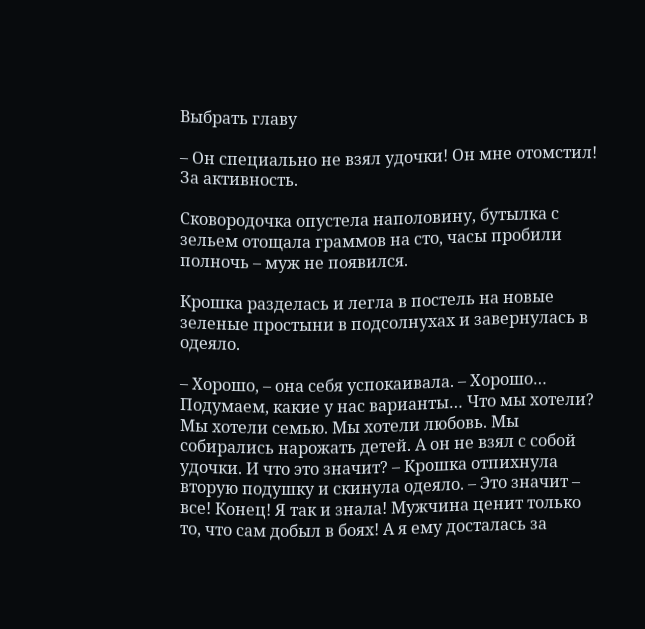Выбрать главу

– Он специально не взял удочки! Он мне отомстил! За активность.

Сковородочка опустела наполовину, бутылка с зельем отощала граммов на сто, часы пробили полночь – муж не появился.

Крошка разделась и легла в постель на новые зеленые простыни в подсолнухах и завернулась в одеяло.

– Хорошо, – она себя успокаивала. – Хорошо… Подумаем, какие у нас варианты… Что мы хотели? Мы хотели семью. Мы хотели любовь. Мы собирались нарожать детей. А он не взял с собой удочки. И что это значит? – Крошка отпихнула вторую подушку и скинула одеяло. – Это значит – все! Конец! Я так и знала! Мужчина ценит только то, что сам добыл в боях! А я ему досталась за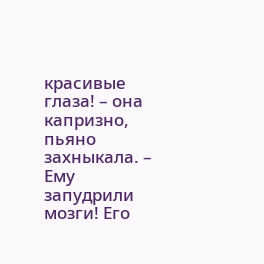красивые глаза! – она капризно, пьяно захныкала. – Ему запудрили мозги! Его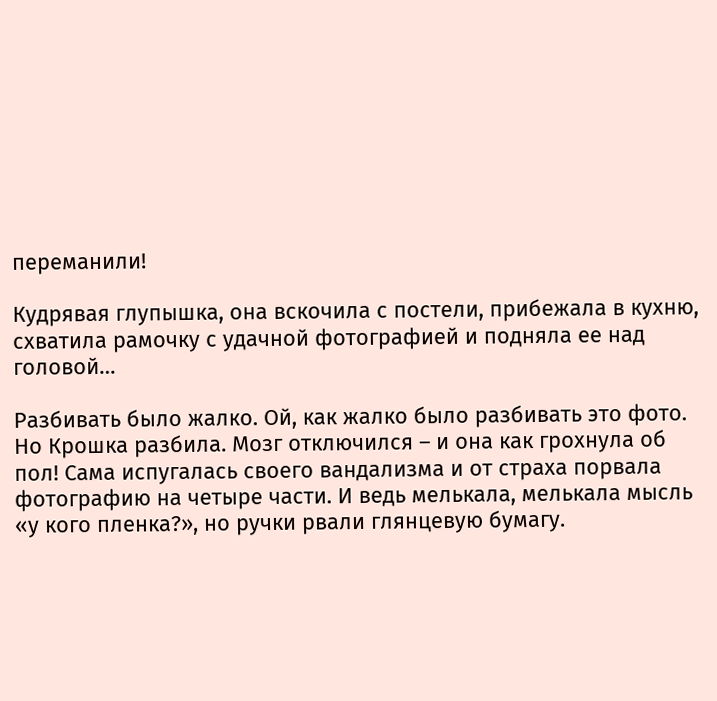переманили!

Кудрявая глупышка, она вскочила с постели, прибежала в кухню, схватила рамочку с удачной фотографией и подняла ее над головой…

Разбивать было жалко. Ой, как жалко было разбивать это фото. Но Крошка разбила. Мозг отключился – и она как грохнула об пол! Сама испугалась своего вандализма и от страха порвала фотографию на четыре части. И ведь мелькала, мелькала мысль «у кого пленка?», но ручки рвали глянцевую бумагу.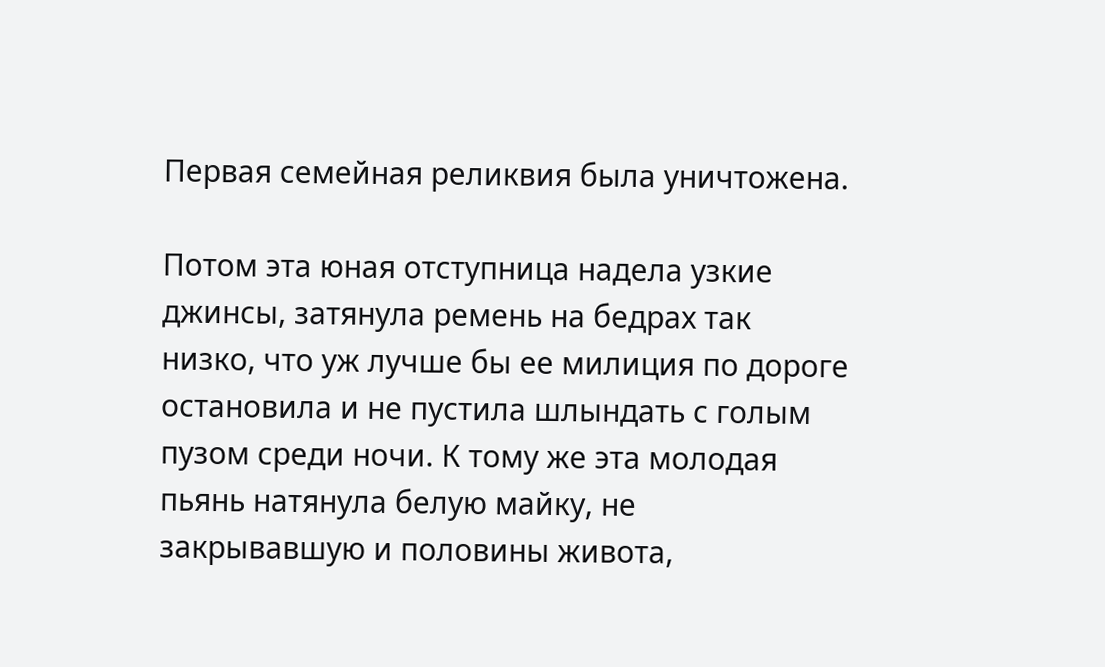Первая семейная реликвия была уничтожена.

Потом эта юная отступница надела узкие джинсы, затянула ремень на бедрах так низко, что уж лучше бы ее милиция по дороге остановила и не пустила шлындать с голым пузом среди ночи. К тому же эта молодая пьянь натянула белую майку, не закрывавшую и половины живота,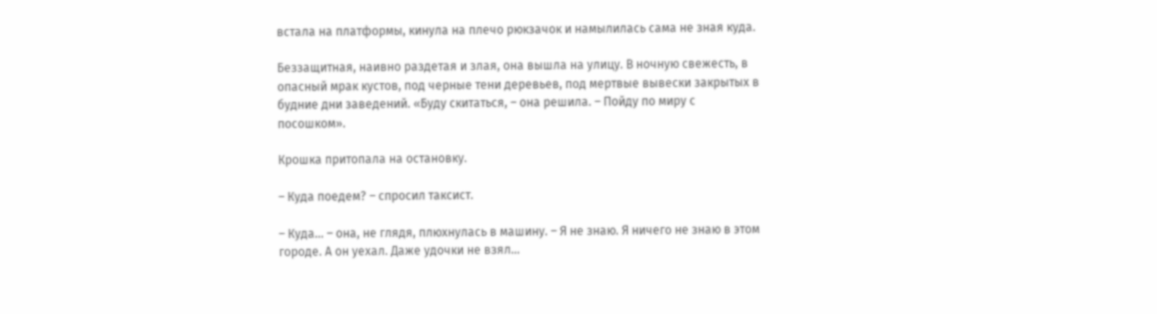встала на платформы, кинула на плечо рюкзачок и намылилась сама не зная куда.

Беззащитная, наивно раздетая и злая, она вышла на улицу. В ночную свежесть, в опасный мрак кустов, под черные тени деревьев, под мертвые вывески закрытых в будние дни заведений. «Буду скитаться, – она решила. – Пойду по миру с посошком».

Крошка притопала на остановку.

– Куда поедем? – спросил таксист.

– Куда… – она, не глядя, плюхнулась в машину. – Я не знаю. Я ничего не знаю в этом городе. А он уехал. Даже удочки не взял…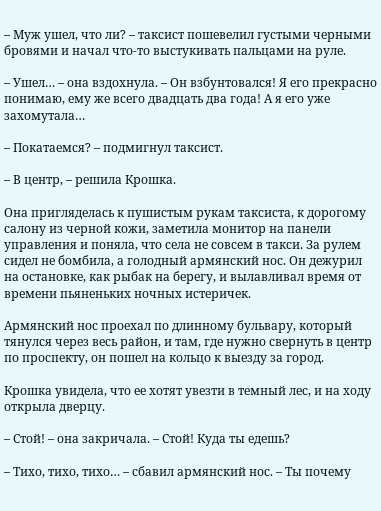– Муж ушел, что ли? – таксист пошевелил густыми черными бровями и начал что-то выстукивать пальцами на руле.

– Ушел… – она вздохнула. – Он взбунтовался! Я его прекрасно понимаю, ему же всего двадцать два года! А я его уже захомутала…

– Покатаемся? – подмигнул таксист.

– В центр, – решила Крошка.

Она пригляделась к пушистым рукам таксиста, к дорогому салону из черной кожи, заметила монитор на панели управления и поняла, что села не совсем в такси. За рулем сидел не бомбила, а голодный армянский нос. Он дежурил на остановке, как рыбак на берегу, и вылавливал время от времени пьяненьких ночных истеричек.

Армянский нос проехал по длинному бульвару, который тянулся через весь район, и там, где нужно свернуть в центр по проспекту, он пошел на кольцо к выезду за город.

Крошка увидела, что ее хотят увезти в темный лес, и на ходу открыла дверцу.

– Стой! – она закричала. – Стой! Куда ты едешь?

– Тихо, тихо, тихо… – сбавил армянский нос. – Ты почему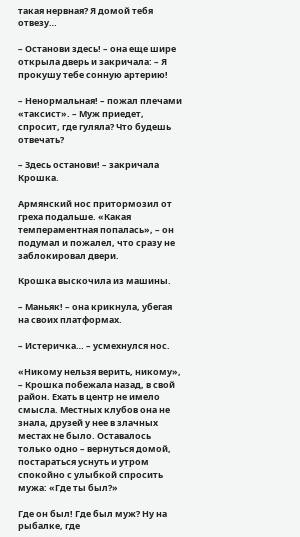такая нервная? Я домой тебя отвезу…

– Останови здесь! – она еще шире открыла дверь и закричала: – Я прокушу тебе сонную артерию!

– Ненормальная! – пожал плечами «таксист». – Муж приедет, спросит, где гуляла? Что будешь отвечать?

– Здесь останови! – закричала Крошка.

Армянский нос притормозил от греха подальше. «Какая темпераментная попалась», – он подумал и пожалел, что сразу не заблокировал двери.

Крошка выскочила из машины.

– Маньяк! – она крикнула, убегая на своих платформах.

– Истеричка… – усмехнулся нос.

«Никому нельзя верить, никому», – Крошка побежала назад, в свой район. Ехать в центр не имело смысла. Местных клубов она не знала, друзей у нее в злачных местах не было. Оставалось только одно – вернуться домой, постараться уснуть и утром спокойно с улыбкой спросить мужа: «Где ты был?»

Где он был! Где был муж? Ну на рыбалке, где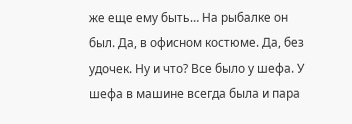же еще ему быть… На рыбалке он был. Да, в офисном костюме. Да, без удочек. Ну и что? Все было у шефа. У шефа в машине всегда была и пара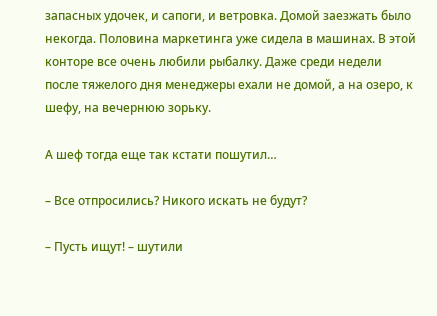запасных удочек, и сапоги, и ветровка. Домой заезжать было некогда. Половина маркетинга уже сидела в машинах. В этой конторе все очень любили рыбалку. Даже среди недели после тяжелого дня менеджеры ехали не домой, а на озеро, к шефу, на вечернюю зорьку.

А шеф тогда еще так кстати пошутил…

– Все отпросились? Никого искать не будут?

– Пусть ищут! – шутили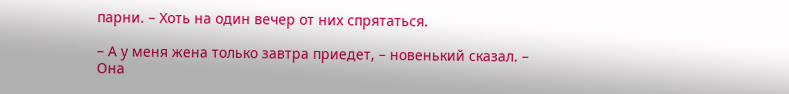парни. – Хоть на один вечер от них спрятаться.

– А у меня жена только завтра приедет, – новенький сказал. – Она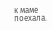к маме поехала.